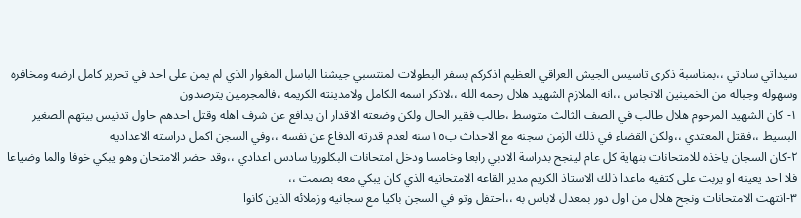سيداتي سادتي ،،بمناسبة ذكرى تاسيس الجيش العراقي العظيم اذكركم بسفر البطولات لمنتسبي جيشنا الباسل المغوار الذي لم يمن على احد في تحرير كامل ارضه ومخافره وسهوله وجباله من الخمينين الانجاس ،،انه الملازم الشهيد هلال رحمه الله ،،لاذكر اسمه الكامل ولامدينته الكريمه ،فالمجرمين يترصدون
١- كان الشهيد المرحوم هلال طالب في الصف الثالث متوسط ،طالب فقير الحال ولكن وضعته الاقدار ان يدافع عن شرف اهله وقتل احدهم حاول تدنيس بيتهم الصغير البسيط ،،فقتل المعتدي ،،ولكن القضاء في ذلك الزمن سجنه مع الاحداث ب١٥سنه لعدم قدرته الدفاع عن نفسه ،،وفي السجن اكمل دراسته الاعداديه
٢-كان السجان ياخذه للامتحانات بنهاية كل عام لينجح بدراسة الادبي رابعا وخامسا ودخل امتحانات البكلوريا سادس اعدادي ،،وقد حضر الامتحان وهو يبكي خوفا والما وضياعا فلا احد يعينه او يربت على كتفيه ماعدا ذلك الاستاذ الكريم مدير القاعه الامتحانيه الذي كان يبكي معه بصمت ،،
٣-انتهت الامتحانات ونجح هلال من اول دور بمعدل لاباس به ،،احتفل وتو في السجن باكيا مع سجانيه وزملائه الذين كانوا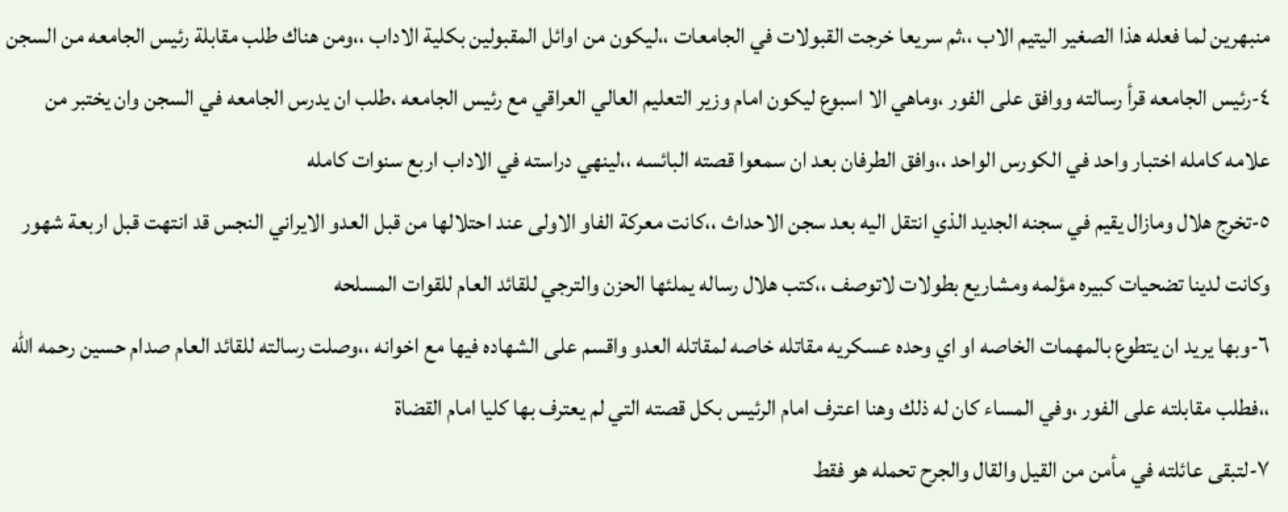منبهرين لما فعله هذا الصغير اليتيم الاب ،،ثم سريعا خرجت القبولات في الجامعات ،،ليكون من اوائل المقبولين بكلية الاداب ،،ومن هناك طلب مقابلة رئيس الجامعه من السجن
٤-رئيس الجامعه قرأ رسالته ووافق على الفور ،وماهي الا اسبوع ليكون امام وزير التعليم العالي العراقي مع رئيس الجامعه ،طلب ان يدرس الجامعه في السجن وان يختبر من علامه كامله اختبار واحد في الكورس الواحد ،،وافق الطرفان بعد ان سمعوا قصته البائسه ،،لينهي دراسته في الاداب اربع سنوات كامله
٥-تخرج هلال ومازال يقيم في سجنه الجديد الذي انتقل اليه بعد سجن الاحداث ،،كانت معركة الفاو الاولى عند احتلالها من قبل العدو الايراني النجس قد انتهت قبل اربعة شهور وكانت لدينا تضحيات كبيره مؤلمه ومشاريع بطولات لاتوصف ،،كتب هلال رساله يملئها الحزن والترجي للقائد العام للقوات المسلحه
٦-وبها يريد ان يتطوع بالمهمات الخاصه او اي وحده عسكريه مقاتله خاصه لمقاتله العدو واقسم على الشهاده فيها مع اخوانه ،،وصلت رسالته للقائد العام صدام حسين رحمه الله ،،فطلب مقابلته على الفور ،وفي المساء كان له ذلك وهنا اعترف امام الرئيس بكل قصته التي لم يعترف بها كليا امام القضاة
٧-لتبقى عائلته في مأمن من القيل والقال والجرح تحمله هو فقط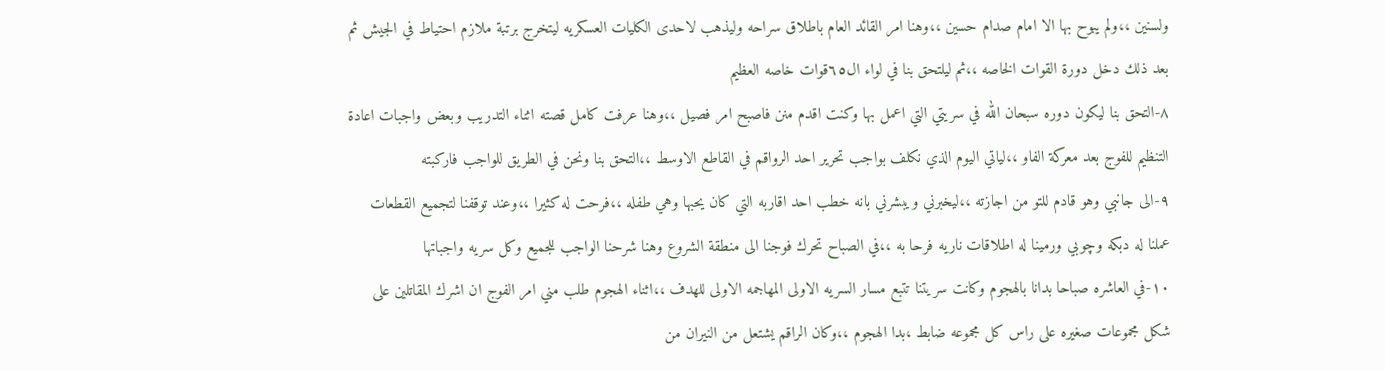ولسنين ،،ولم يبوح بها الا امام صدام حسين ،،وهنا امر القائد العام باطلاق سراحه وليذهب لاحدى الكليات العسكريه ليتخرج برتبة ملازم احتياط في الجيش ثم بعد ذلك دخل دورة القوات الخاصه ،،ثم ليلتحق بنا في لواء ال٦٥قوات خاصه العظيم
٨-التحق بنا ليكون دوره سبحان الله في سريتي التي اعمل بها وكنت اقدم منن فاصبح امر فصيل ،،وهنا عرفت كامل قصته اثناء التدريب وبعض واجبات اعادة التنظيم للفوج بعد معركة الفاو ،،لياتي اليوم الذي نكلف بواجب تحرير احد الرواقم في القاطع الاوسط ،،التحق بنا ونحن في الطريق للواجب فاركبته
٩-الى جانبي وهو قادم للتو من اجازته ،،ليخبرني ويبشرني بانه خطب احد اقاربه التي كان يحبها وهي طفله ،،فرحت له كثيرا ،،وعند توقفنا لتجميع القطعات عملنا له دبكه وچوبي ورمينا له اطلاقات ناريه فرحا به ،،في الصباح تحرك فوجنا الى منطقة الشروع وهنا شرحنا الواجب للجميع وكل سريه واجباتها
١٠-في العاشره صباحا بدانا بالهجوم وكانت سريتنا تتبع مسار السريه الاولى المهاجمه الاولى للهدف ،،اثناء الهجوم طلب مني امر الفوج ان اشرك المقاتلين على شكل مجموعات صغيره على راس كل مجموعه ضابط ،بدا الهجوم ،،وكان الراقم يشتعل من النيران من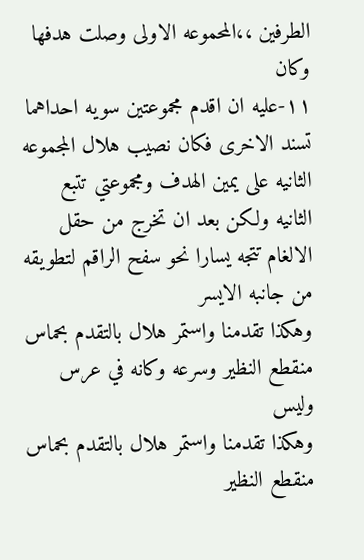الطرفين ،،المحموعه الاولى وصلت هدفها وكان
١١-عليه ان اقدم مجموعتين سويه احداهما تسند الاخرى فكان نصيب هلال المجموعه الثانيه على يمين الهدف ومجموعتي تتبع الثانيه ولكن بعد ان تخرج من حقل الالغام تتجه يسارا نحو سفح الراقم لتطويقه من جانبه الايسر
وهكذا تقدمنا واستمر هلال بالتقدم بحماس منقطع النظير وسرعه وكانه في عرس وليس
وهكذا تقدمنا واستمر هلال بالتقدم بحماس منقطع النظير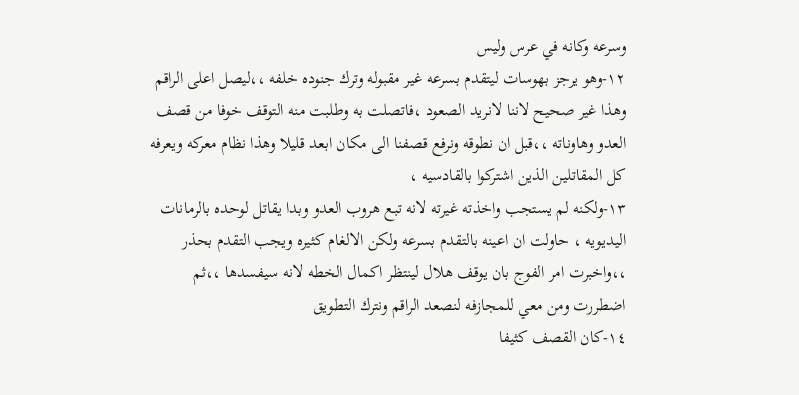وسرعه وكانه في عرس وليس
١٢-وهو يرجز بهوسات ليتقدم بسرعه غير مقبوله وترك جنوده خلفه ،،ليصل اعلى الراقم وهذا غير صحيح لاننا لانريد الصعود ،فاتصلت به وطلبت منه التوقف خوفا من قصف العدو وهاوناته ،،قبل ان نطوقه ونرفع قصفنا الى مكان ابعد قليلا وهذا نظام معركه ويعرفه كل المقاتلين الذين اشتركوا بالقادسيه ،
١٣-ولكنه لم يستجب واخذته غيرته لانه تبع هروب العدو وبدا يقاتل لوحده بالرمانات اليديويه ، حاولت ان اعينه بالتقدم بسرعه ولكن الالغام كثيره ويجب التقدم بحذر ،،واخبرت امر الفوج بان يوقف هلال لينتظر اكمال الخطه لانه سيفسدها ،،ثم اضطررت ومن معي للمجازفه لنصعد الراقم ونترك التطويق
١٤-كان القصف كثيفا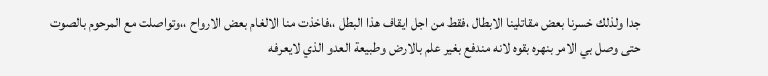جدا ولذلك خسرنا بعض مقاتلينا الابطال ،فقط من اجل ايقاف هذا البطل ،،فاخذت منا الالغام بعض الارواح ،،وتواصلت مع المرحوم بالصوت حتى وصل بي الامر بنهره بقوه لانه مندفع بغير علم بالارض وطبيعة العدو الذي لايعرفه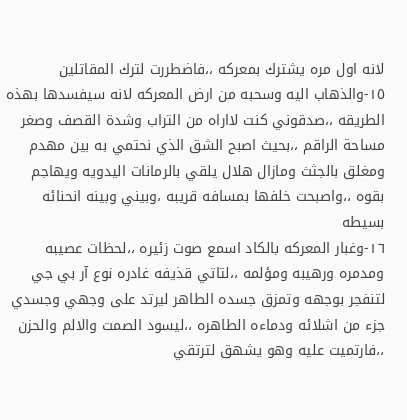لانه اول مره يشترك بمعركه ،،فاضطررت لترك المقاتلين
١٥-والذهاب اليه وسحبه من ارض المعركه لانه سيفسدها بهذه الطريقه ،،صدقوني كنت لااراه من التراب وشدة القصف وصغر مساحة الراقم ،،بحيث اصبح الشق الذي نحتمي به بين مهدم ومغلق بالجثث ومازال هلال يلقي بالرمانات اليدويه ويهاجم بقوه ،،واصبحت خلفها بمسافه قريبه ،وبيني وبينه انحنائه بسيطه
١٦-وغبار المعركه بالكاد اسمع صوت زئيره ،،لحظات عصيبه ومدمره ورهيبه ومؤلمه ،،لتاتي قذيفه غادره نوع آر بي جي لتنفجر بوجهه وتمزق جسده الطاهر ليرتد على وجهي وجسدي جزء من اشلائه ودماءه الطاهره ،،ليسود الصمت والالم والحزن ،،فارتميت عليه وهو يشهق لترتقي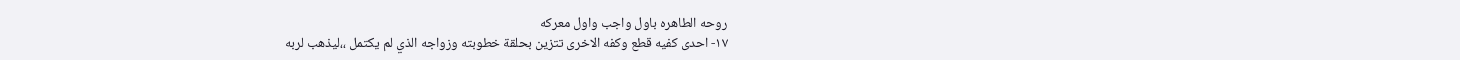روحه الطاهره باول واجب واول معركه
١٧- احدى كفيه قطع وكفه الاخرى تتزين بحلقة خطوبته وزواجه الذي لم يكتمل ،،ليذهب لربه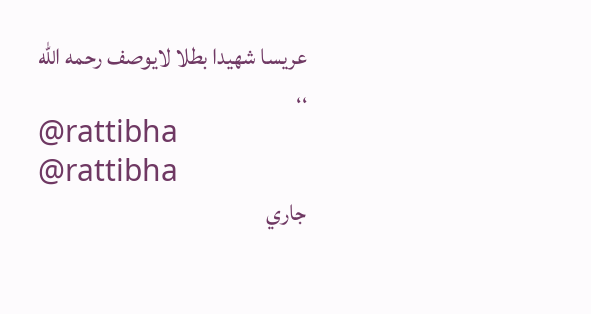عريسا شهيدا بطلا لايوصف رحمه الله ،،
@rattibha
@rattibha
جاري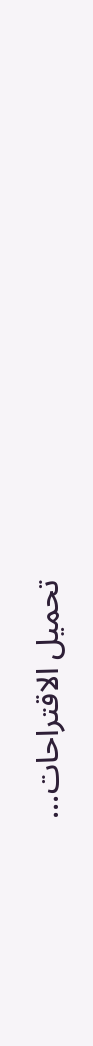تحميل الاقتراحات...